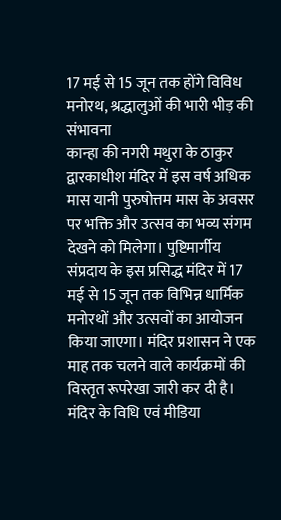17 मई से 15 जून तक होंगे विविध मनोरथ, श्रद्धालुओं की भारी भीड़ की संभावना
कान्हा की नगरी मथुरा के ठाकुर द्वारकाधीश मंदिर में इस वर्ष अधिक मास यानी पुरुषोत्तम मास के अवसर पर भक्ति और उत्सव का भव्य संगम देखने को मिलेगा। पुष्टिमार्गीय संप्रदाय के इस प्रसिद्ध मंदिर में 17 मई से 15 जून तक विभिन्न धार्मिक मनोरथों और उत्सवों का आयोजन किया जाएगा। मंदिर प्रशासन ने एक माह तक चलने वाले कार्यक्रमों की विस्तृत रूपरेखा जारी कर दी है।
मंदिर के विधि एवं मीडिया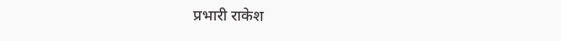प्रभारी राकेश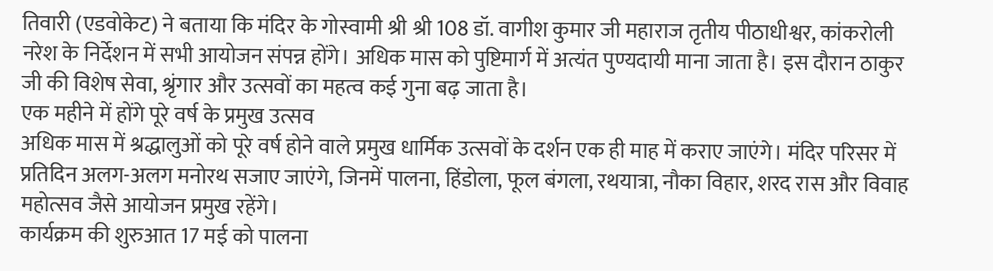तिवारी (एडवोकेट) ने बताया कि मंदिर के गोस्वामी श्री श्री 108 डॉ. वागीश कुमार जी महाराज तृतीय पीठाधीश्वर, कांकरोली नरेश के निर्देशन में सभी आयोजन संपन्न होंगे। अधिक मास को पुष्टिमार्ग में अत्यंत पुण्यदायी माना जाता है। इस दौरान ठाकुर जी की विशेष सेवा, श्रृंगार और उत्सवों का महत्व कई गुना बढ़ जाता है।
एक महीने में होंगे पूरे वर्ष के प्रमुख उत्सव
अधिक मास में श्रद्धालुओं को पूरे वर्ष होने वाले प्रमुख धार्मिक उत्सवों के दर्शन एक ही माह में कराए जाएंगे। मंदिर परिसर में प्रतिदिन अलग-अलग मनोरथ सजाए जाएंगे, जिनमें पालना, हिंडोला, फूल बंगला, रथयात्रा, नौका विहार, शरद रास और विवाह महोत्सव जैसे आयोजन प्रमुख रहेंगे।
कार्यक्रम की शुरुआत 17 मई को पालना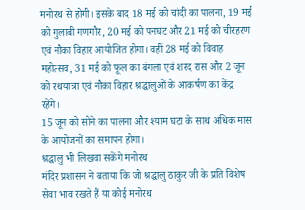मनोरथ से होगी। इसके बाद 18 मई को चांदी का पालना, 19 मई को गुलाबी गणगौर, 20 मई को पनघट और 21 मई को चीरहरण एवं नौका विहार आयोजित होगा। वहीं 28 मई को विवाह महोत्सव, 31 मई को फूल का बंगला एवं शरद रास और 2 जून को रथयात्रा एवं नौका विहार श्रद्धालुओं के आकर्षण का केंद्र रहेंगे।
15 जून को सोने का पालना और श्याम घटा के साथ अधिक मास के आयोजनों का समापन होगा।
श्रद्धालु भी लिखवा सकेंगे मनोरथ
मंदिर प्रशासन ने बताया कि जो श्रद्धालु ठाकुर जी के प्रति विशेष सेवा भाव रखते हैं या कोई मनोरथ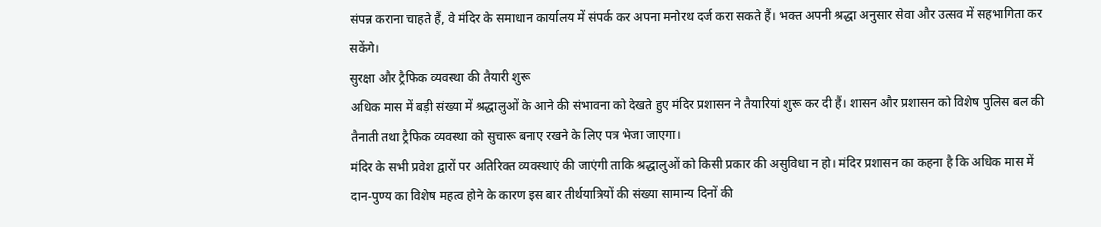संपन्न कराना चाहते हैं, वे मंदिर के समाधान कार्यालय में संपर्क कर अपना मनोरथ दर्ज करा सकते हैं। भक्त अपनी श्रद्धा अनुसार सेवा और उत्सव में सहभागिता कर सकेंगे।
सुरक्षा और ट्रैफिक व्यवस्था की तैयारी शुरू
अधिक मास में बड़ी संख्या में श्रद्धालुओं के आने की संभावना को देखते हुए मंदिर प्रशासन ने तैयारियां शुरू कर दी हैं। शासन और प्रशासन को विशेष पुलिस बल की तैनाती तथा ट्रैफिक व्यवस्था को सुचारू बनाए रखने के लिए पत्र भेजा जाएगा।
मंदिर के सभी प्रवेश द्वारों पर अतिरिक्त व्यवस्थाएं की जाएंगी ताकि श्रद्धालुओं को किसी प्रकार की असुविधा न हो। मंदिर प्रशासन का कहना है कि अधिक मास में दान-पुण्य का विशेष महत्व होने के कारण इस बार तीर्थयात्रियों की संख्या सामान्य दिनों की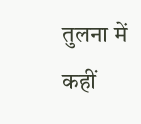तुलना में कहीं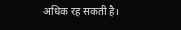अधिक रह सकती है।